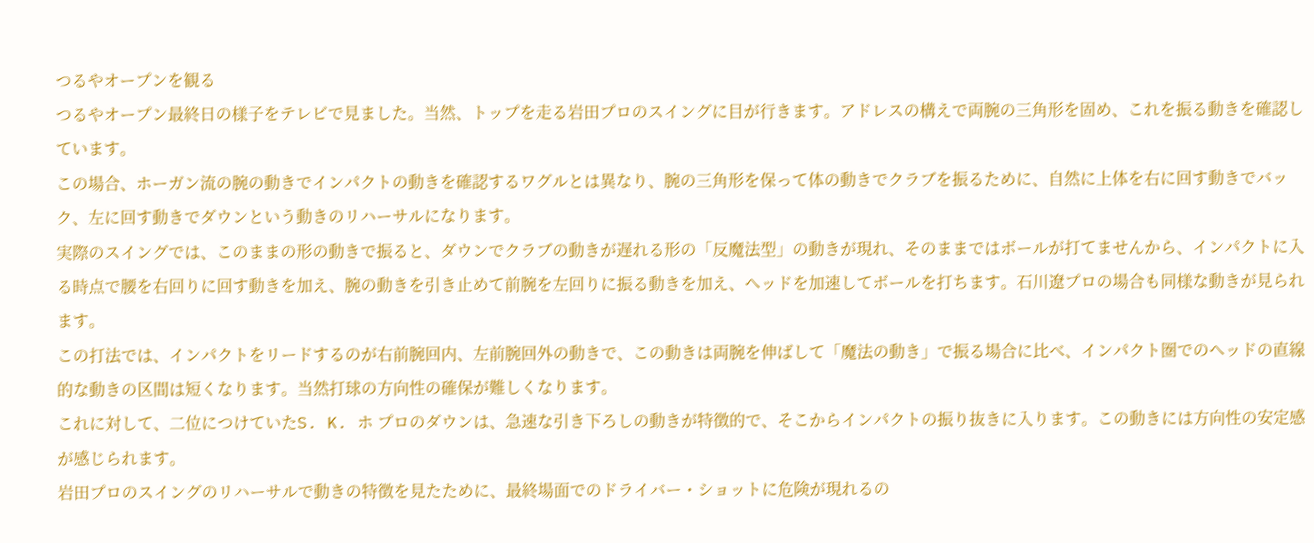つるやオープンを観る
つるやオープン最終日の様子をテレビで見ました。当然、トップを走る岩田プロのスイングに目が行きます。アドレスの構えで両腕の三角形を固め、これを振る動きを確認しています。
この場合、ホーガン流の腕の動きでインパクトの動きを確認するワグルとは異なり、腕の三角形を保って体の動きでクラブを振るために、自然に上体を右に回す動きでバック、左に回す動きでダウンという動きのリハーサルになります。
実際のスイングでは、このままの形の動きで振ると、ダウンでクラブの動きが遅れる形の「反魔法型」の動きが現れ、そのままではボールが打てませんから、インパクトに入る時点で腰を右回りに回す動きを加え、腕の動きを引き止めて前腕を左回りに振る動きを加え、ヘッドを加速してボールを打ちます。石川遼プロの場合も同様な動きが見られます。
この打法では、インパクトをリードするのが右前腕回内、左前腕回外の動きで、この動きは両腕を伸ばして「魔法の動き」で振る場合に比べ、インパクト圏でのヘッドの直線的な動きの区間は短くなります。当然打球の方向性の確保が難しくなります。
これに対して、二位につけていたS. K. ホ プロのダウンは、急速な引き下ろしの動きが特徴的で、そこからインパクトの振り抜きに入ります。この動きには方向性の安定感が感じられます。
岩田プロのスイングのリハーサルで動きの特徴を見たために、最終場面でのドライバー・ショットに危険が現れるの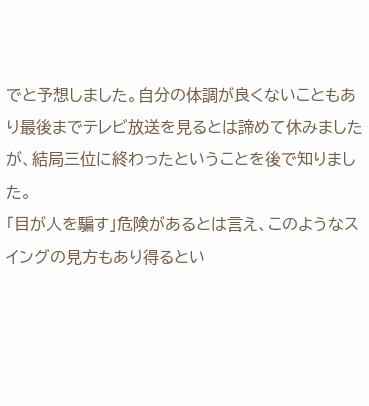でと予想しました。自分の体調が良くないこともあり最後までテレビ放送を見るとは諦めて休みましたが、結局三位に終わったということを後で知りました。
「目が人を騙す」危険があるとは言え、このようなスイングの見方もあり得るとい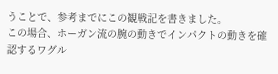うことで、参考までにこの観戦記を書きました。
この場合、ホーガン流の腕の動きでインパクトの動きを確認するワグル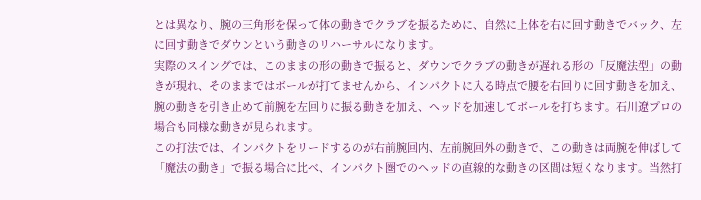とは異なり、腕の三角形を保って体の動きでクラブを振るために、自然に上体を右に回す動きでバック、左に回す動きでダウンという動きのリハーサルになります。
実際のスイングでは、このままの形の動きで振ると、ダウンでクラブの動きが遅れる形の「反魔法型」の動きが現れ、そのままではボールが打てませんから、インパクトに入る時点で腰を右回りに回す動きを加え、腕の動きを引き止めて前腕を左回りに振る動きを加え、ヘッドを加速してボールを打ちます。石川遼プロの場合も同様な動きが見られます。
この打法では、インパクトをリードするのが右前腕回内、左前腕回外の動きで、この動きは両腕を伸ばして「魔法の動き」で振る場合に比べ、インパクト圏でのヘッドの直線的な動きの区間は短くなります。当然打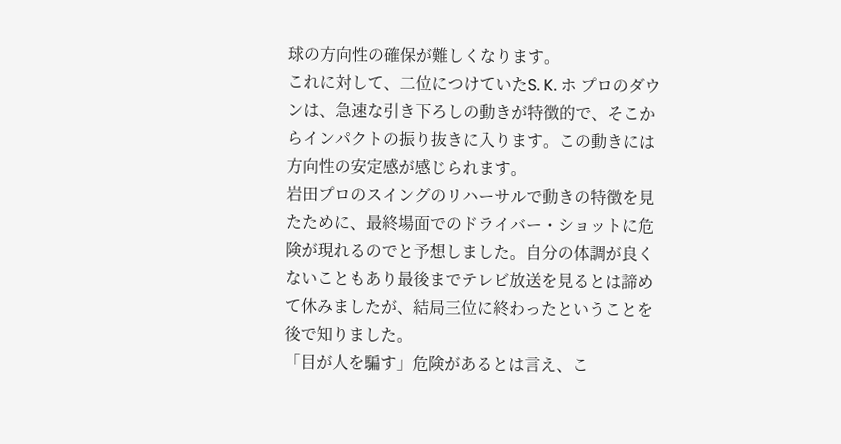球の方向性の確保が難しくなります。
これに対して、二位につけていたS. K. ホ プロのダウンは、急速な引き下ろしの動きが特徴的で、そこからインパクトの振り抜きに入ります。この動きには方向性の安定感が感じられます。
岩田プロのスイングのリハーサルで動きの特徴を見たために、最終場面でのドライバー・ショットに危険が現れるのでと予想しました。自分の体調が良くないこともあり最後までテレビ放送を見るとは諦めて休みましたが、結局三位に終わったということを後で知りました。
「目が人を騙す」危険があるとは言え、こ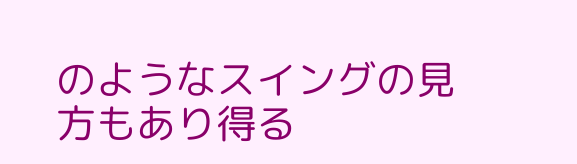のようなスイングの見方もあり得る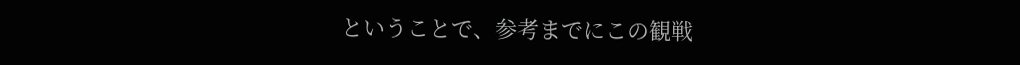ということで、参考までにこの観戦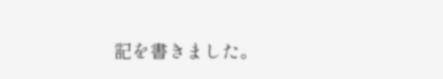記を書きました。